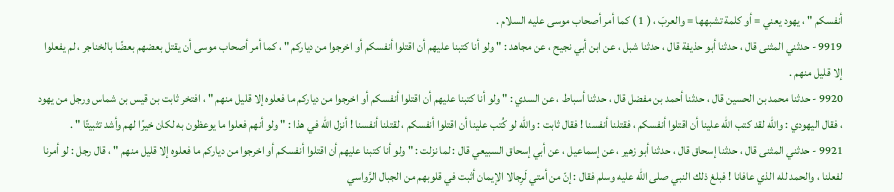أنفسكم " ، يهود يعني = أو كلمة تشبهها = والعربَ ، ( 1 ) كما أمر أصحاب موسى عليه السلام .
9919 - حدثني المثنى قال ، حدثنا أبو حذيفة قال ، حدثنا شبل ، عن ابن أبي نجيح ، عن مجاهد : " ولو أنا كتبنا عليهم أن اقتلوا أنفسكم أو اخرجوا من دياركم " ، كما أمر أصحاب موسى أن يقتل بعضهم بعضًا بالخناجر ، لم يفعلوا إلا قليل منهم .
9920 - حدثنا محمد بن الحسين قال ، حدثنا أحمد بن مفضل قال ، حدثنا أسباط ، عن السدي : " ولو أنا كتبنا عليهم أن اقتلوا أنفسكم أو اخرجوا من دياركم ما فعلوه إلا قليل منهم " ، افتخر ثابت بن قيس بن شماس ورجل من يهود ، فقال اليهودي : والله لقد كتب الله علينا أن اقتلوا أنفسكم ، فقتلنا أنفسنا ! فقال ثابت : والله لو كُتب علينا أن اقتلوا أنفسكم ، لقتلنا أنفسنا ! أنزل الله في هذا : " ولو أنهم فعلوا ما يوعظون به لكان خيرًا لهم وأشد تثبيتًا " .
9921 - حدثني المثنى قال ، حدثنا إسحاق قال ، حدثنا أبو زهير ، عن إسماعيل ، عن أبي إسحاق السبيعي قال : لما نزلت : " ولو أنا كتبنا عليهم أن اقتلوا أنفسكم أو اخرجوا من دياركم ما فعلوه إلا قليل منهم " ، قال رجل : لو أمرنا لفعلنا ، والحمد لله الذي عافانا ! فبلغ ذلك النبي صلى الله عليه وسلم فقال : إنّ من أمتي لَرِجالا الإيمان أثبت في قلوبهم من الجبال الرَّواسي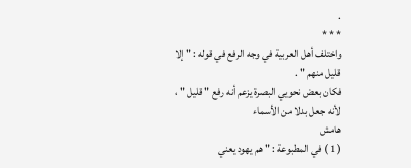.
* * *
واختلف أهل العربية في وجه الرفع في قوله : " إلا قليل منهم " .
فكان بعض نحويي البصرة يزعم أنه رفع " قليل " ، لأنه جعل بدلا من الأسماء
هامش
( 1 ) في المطبوعة : " هم يهود يعني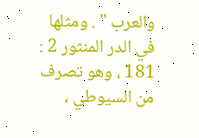والعرب " . ومثلها في الدر المنثور 2 : 181 ، وهو تصرف من السيوطي ،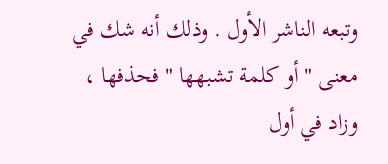وتبعه الناشر الأول . وذلك أنه شك في معنى " أو كلمة تشبهها " فحذفها ، وزاد في أول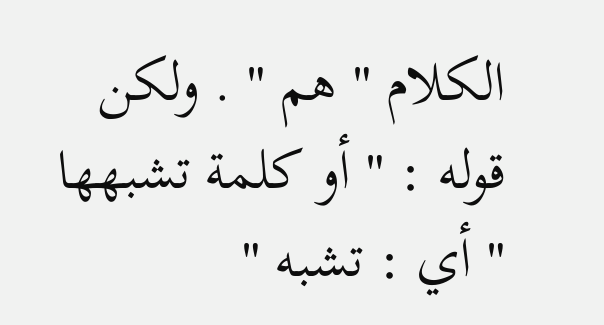الكلام " هم " . ولكن قوله : " أو كلمة تشبهها " أي : تشبه "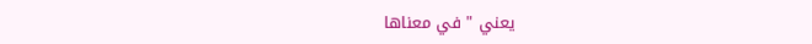يعني " في معناها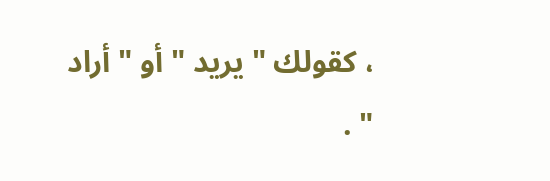، كقولك " يريد " أو " أراد " .